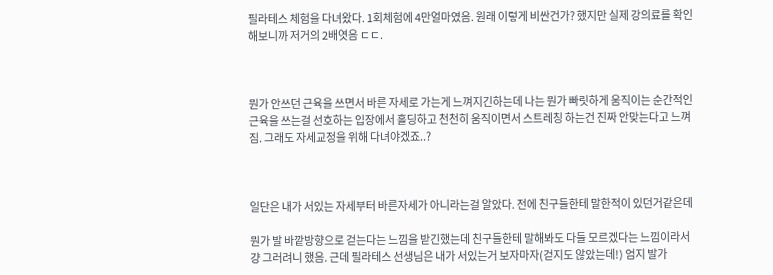필라테스 체험을 다녀왔다. 1회체험에 4만얼마였음. 원래 이렇게 비싼건가? 했지만 실제 강의료를 확인해보니까 저거의 2배엿음 ㄷㄷ.



뭔가 안쓰던 근육을 쓰면서 바른 자세로 가는게 느껴지긴하는데 나는 뭔가 빠릿하게 움직이는 순간적인 근육을 쓰는걸 선호하는 입장에서 홀딩하고 천천히 움직이면서 스트레칭 하는건 진짜 안맞는다고 느껴짐. 그래도 자세교정을 위해 다녀야겠죠..?



일단은 내가 서있는 자세부터 바른자세가 아니라는걸 알았다. 전에 친구들한테 말한적이 있던거같은데

뭔가 발 바깥방향으로 걷는다는 느낌을 받긴했는데 친구들한테 말해봐도 다들 모르겠다는 느낌이라서 걍 그러려니 했음. 근데 필라테스 선생님은 내가 서있는거 보자마자(걷지도 않았는데!) 엄지 발가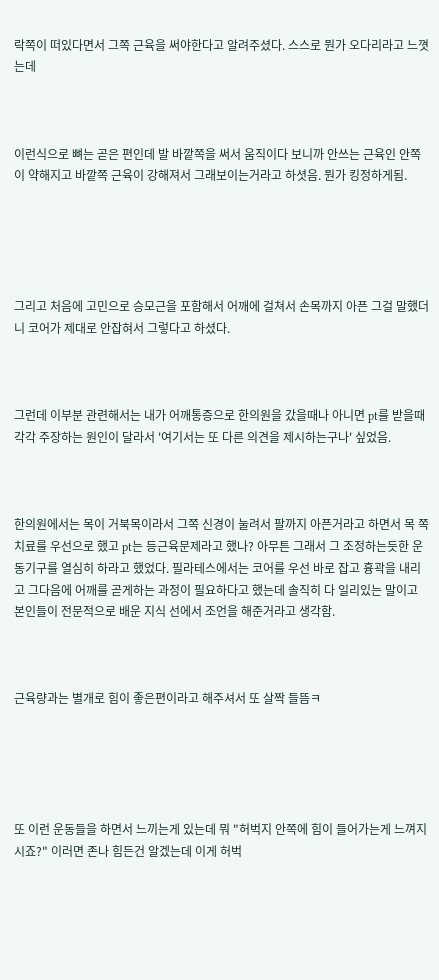락쪽이 떠있다면서 그쪽 근육을 써야한다고 알려주셨다. 스스로 뭔가 오다리라고 느꼇는데



이런식으로 뼈는 곧은 편인데 발 바깥쪽을 써서 움직이다 보니까 안쓰는 근육인 안쪽이 약해지고 바깥쪽 근육이 강해져서 그래보이는거라고 하셧음. 뭔가 킹정하게됨.





그리고 처음에 고민으로 승모근을 포함해서 어깨에 걸쳐서 손목까지 아픈 그걸 말했더니 코어가 제대로 안잡혀서 그렇다고 하셨다.



그런데 이부분 관련해서는 내가 어깨통증으로 한의원을 갔을때나 아니면 pt를 받을때 각각 주장하는 원인이 달라서 '여기서는 또 다른 의견을 제시하는구나' 싶었음.



한의원에서는 목이 거북목이라서 그쪽 신경이 눌려서 팔까지 아픈거라고 하면서 목 쪽 치료를 우선으로 했고 pt는 등근육문제라고 했나? 아무튼 그래서 그 조정하는듯한 운동기구를 열심히 하라고 했었다. 필라테스에서는 코어를 우선 바로 잡고 흉곽을 내리고 그다음에 어깨를 곧게하는 과정이 필요하다고 했는데 솔직히 다 일리있는 말이고 본인들이 전문적으로 배운 지식 선에서 조언을 해준거라고 생각함.



근육량과는 별개로 힘이 좋은편이라고 해주셔서 또 살짝 들뜸ㅋ





또 이런 운동들을 하면서 느끼는게 있는데 뭐 "허벅지 안쪽에 힘이 들어가는게 느껴지시죠?" 이러면 존나 힘든건 알겠는데 이게 허벅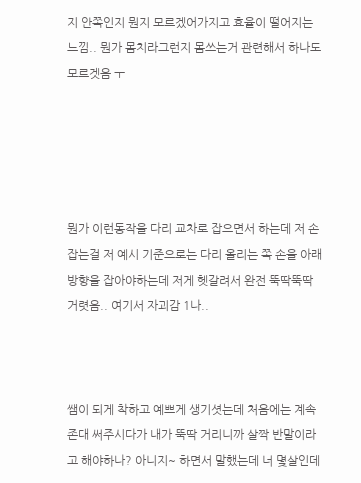지 안쪽인지 뭔지 모르겠어가지고 효율이 떨어지는 느낌.. 뭔가 몸치라그런지 몸쓰는거 관련해서 하나도 모르겟음 ㅜ





뭔가 이런동작을 다리 교차로 잡으면서 하는데 저 손 잡는걸 저 예시 기준으로는 다리 올리는 쪽 손을 아래방향을 잡아야하는데 저게 헷갈려서 완전 뚝딱뚝딱 거렷음.. 여기서 자괴감 1나..



쌤이 되게 착하고 예쁘게 생기셧는데 처음에는 계속 존대 써주시다가 내가 뚝딱 거리니까 살짝 반말이라고 해야하나? 아니지~ 하면서 말했는데 너 몇살인데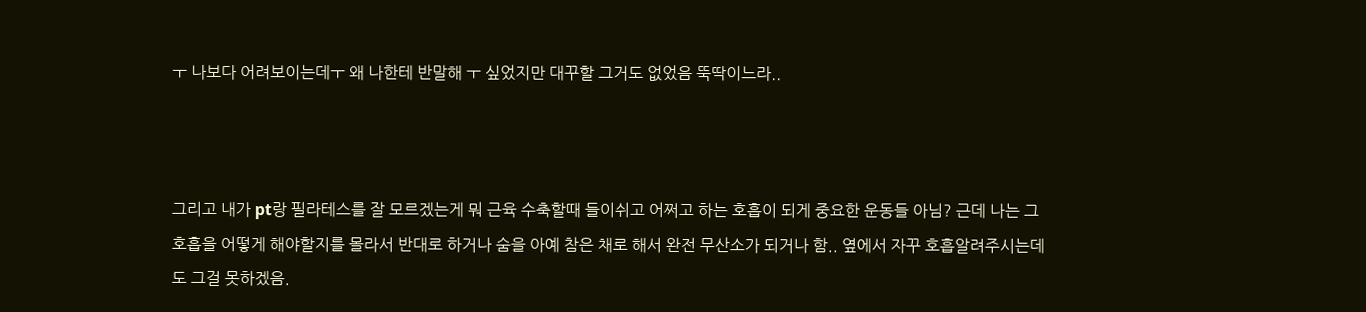ㅜ 나보다 어려보이는데ㅜ 왜 나한테 반말해 ㅜ 싶었지만 대꾸할 그거도 없었음 뚝딱이느라..



그리고 내가 pt랑 필라테스를 잘 모르겠는게 뭐 근육 수축할때 들이쉬고 어쩌고 하는 호흡이 되게 중요한 운동들 아님? 근데 나는 그 호흡을 어떻게 해야할지를 몰라서 반대로 하거나 숨을 아예 참은 채로 해서 완전 무산소가 되거나 함.. 옆에서 자꾸 호흡알려주시는데도 그걸 못하겠음.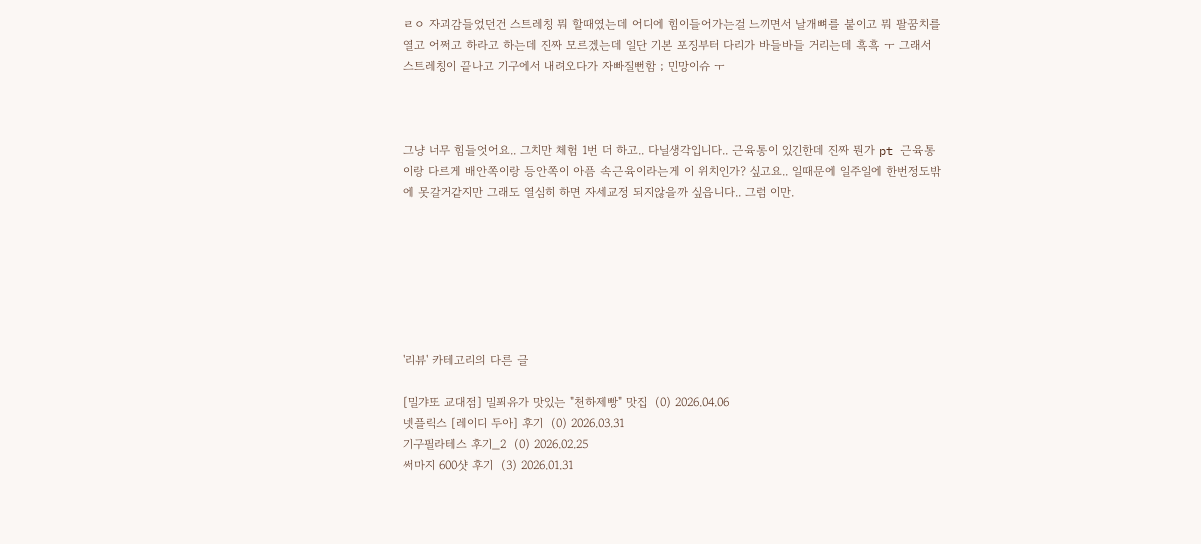ㄹㅇ 자괴감들었던건 스트레칭 뭐 할때였는데 어디에 힘이들어가는걸 느끼면서 날개뼈를 붙이고 뭐 팔꿈치를 열고 어쩌고 하라고 하는데 진짜 모르겠는데 일단 기본 포징부터 다리가 바들바들 거리는데 흑흑 ㅜ 그래서 스트레칭이 끝나고 기구에서 내려오다가 자빠질뻔함 ; 민망이슈 ㅜ



그냥 너무 힘들엇어요.. 그치만 체험 1번 더 하고.. 다닐생각입니다.. 근육통이 있긴한데 진짜 뭔가 pt 근육통이랑 다르게 배안쪽이랑 등안쪽이 아픔 속근육이라는게 이 위치인가? 싶고요.. 일때문에 일주일에 한번정도밖에 못갈거같지만 그래도 열심히 하면 자세교정 되지않을까 싶읍니다.. 그럼 이만.







'리뷰' 카테고리의 다른 글

[밀갸또 교대점] 밀푀유가 맛있는 "천하제빵" 맛집  (0) 2026.04.06
넷플릭스 [레이디 두아] 후기  (0) 2026.03.31
기구필라테스 후기_2  (0) 2026.02.25
써마지 600샷 후기  (3) 2026.01.31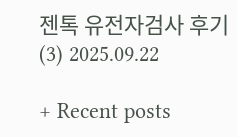젠톡 유전자검사 후기  (3) 2025.09.22

+ Recent posts